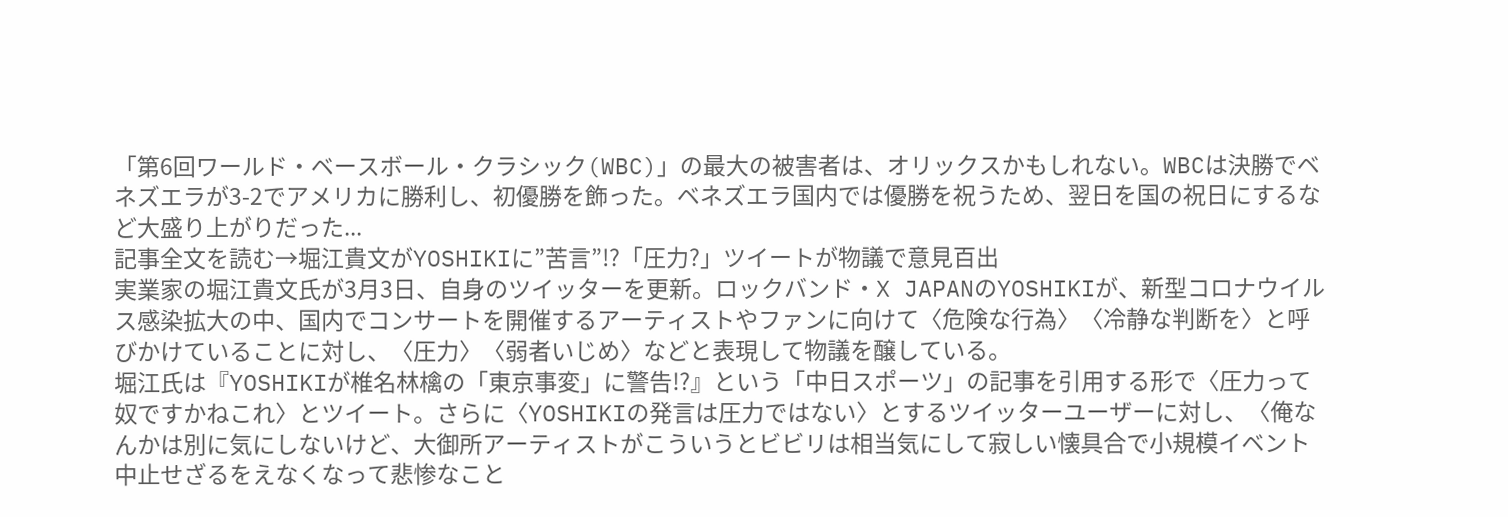「第6回ワールド・ベースボール・クラシック(WBC)」の最大の被害者は、オリックスかもしれない。WBCは決勝でベネズエラが3-2でアメリカに勝利し、初優勝を飾った。ベネズエラ国内では優勝を祝うため、翌日を国の祝日にするなど大盛り上がりだった...
記事全文を読む→堀江貴文がYOSHIKIに”苦言”!?「圧力?」ツイートが物議で意見百出
実業家の堀江貴文氏が3月3日、自身のツイッターを更新。ロックバンド・X JAPANのYOSHIKIが、新型コロナウイルス感染拡大の中、国内でコンサートを開催するアーティストやファンに向けて〈危険な行為〉〈冷静な判断を〉と呼びかけていることに対し、〈圧力〉〈弱者いじめ〉などと表現して物議を醸している。
堀江氏は『YOSHIKIが椎名林檎の「東京事変」に警告!?』という「中日スポーツ」の記事を引用する形で〈圧力って奴ですかねこれ〉とツイート。さらに〈YOSHIKIの発言は圧力ではない〉とするツイッターユーザーに対し、〈俺なんかは別に気にしないけど、大御所アーティストがこういうとビビリは相当気にして寂しい懐具合で小規模イベント中止せざるをえなくなって悲惨なこと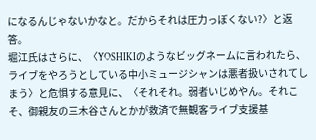になるんじゃないかなと。だからそれは圧力っぼくない?〉と返答。
堀江氏はさらに、〈YOSHIKIのようなビッグネームに言われたら、ライブをやろうとしている中小ミュージシャンは悪者扱いされてしまう〉と危惧する意見に、〈それそれ。弱者いじめやん。それこそ、御親友の三木谷さんとかが救済で無観客ライブ支援基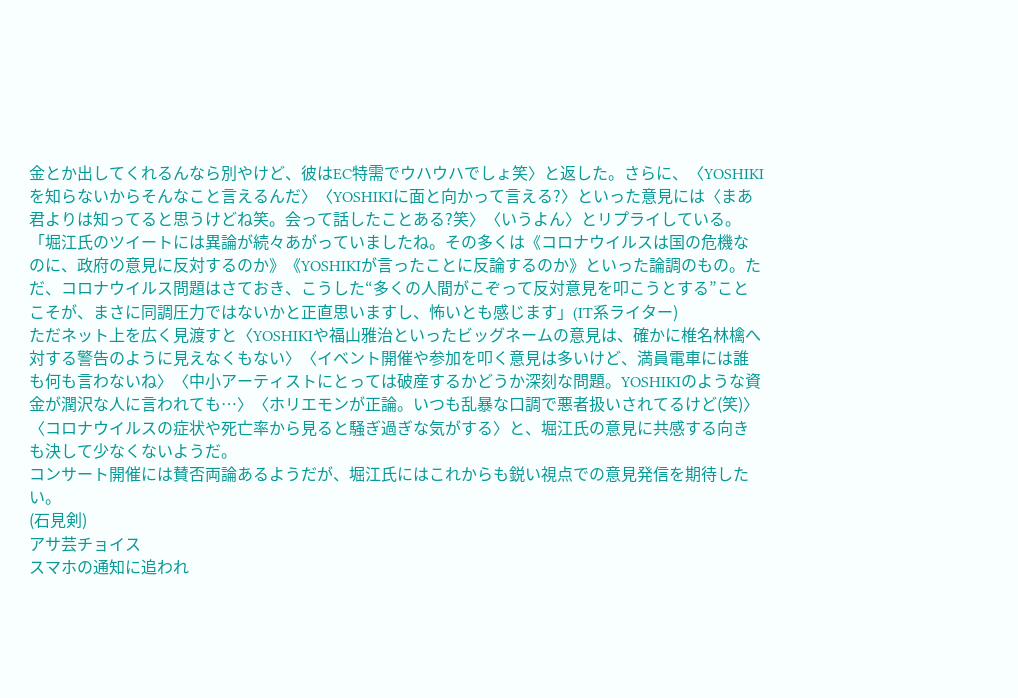金とか出してくれるんなら別やけど、彼はEC特需でウハウハでしょ笑〉と返した。さらに、〈YOSHIKIを知らないからそんなこと言えるんだ〉〈YOSHIKIに面と向かって言える?〉といった意見には〈まあ君よりは知ってると思うけどね笑。会って話したことある?笑〉〈いうよん〉とリプライしている。
「堀江氏のツイートには異論が続々あがっていましたね。その多くは《コロナウイルスは国の危機なのに、政府の意見に反対するのか》《YOSHIKIが言ったことに反論するのか》といった論調のもの。ただ、コロナウイルス問題はさておき、こうした“多くの人間がこぞって反対意見を叩こうとする”ことこそが、まさに同調圧力ではないかと正直思いますし、怖いとも感じます」(IT系ライター)
ただネット上を広く見渡すと〈YOSHIKIや福山雅治といったビッグネームの意見は、確かに椎名林檎へ対する警告のように見えなくもない〉〈イベント開催や参加を叩く意見は多いけど、満員電車には誰も何も言わないね〉〈中小アーティストにとっては破産するかどうか深刻な問題。YOSHIKIのような資金が潤沢な人に言われても…〉〈ホリエモンが正論。いつも乱暴な口調で悪者扱いされてるけど(笑)〉〈コロナウイルスの症状や死亡率から見ると騒ぎ過ぎな気がする〉と、堀江氏の意見に共感する向きも決して少なくないようだ。
コンサート開催には賛否両論あるようだが、堀江氏にはこれからも鋭い視点での意見発信を期待したい。
(石見剣)
アサ芸チョイス
スマホの通知に追われ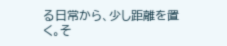る日常から、少し距離を置く。そ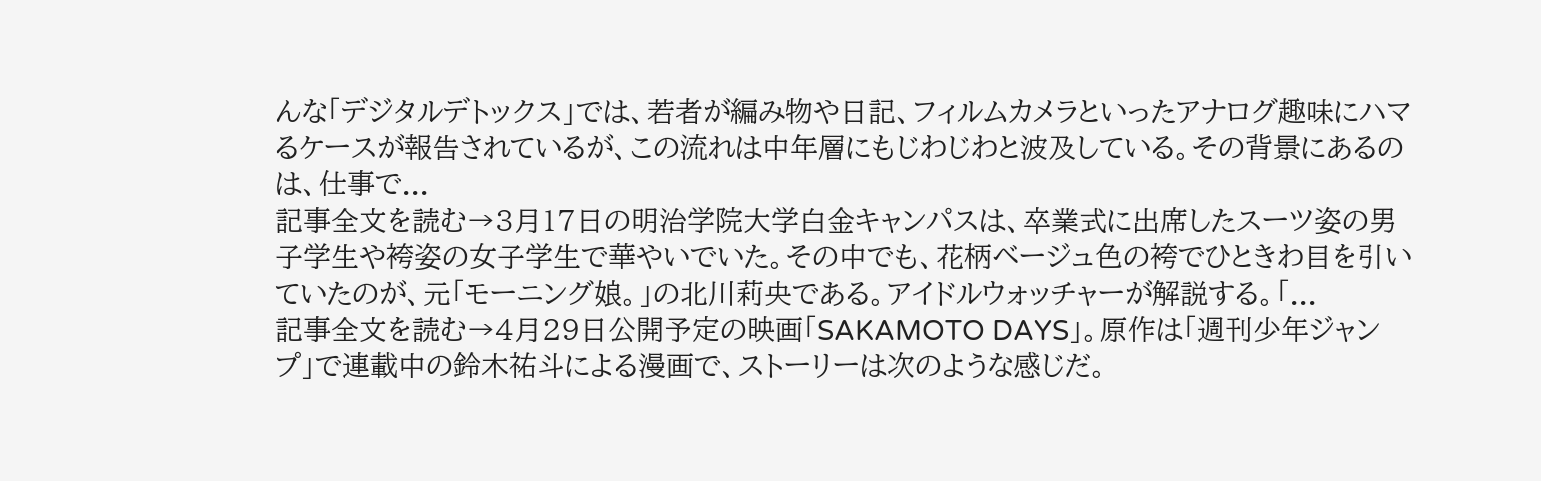んな「デジタルデトックス」では、若者が編み物や日記、フィルムカメラといったアナログ趣味にハマるケースが報告されているが、この流れは中年層にもじわじわと波及している。その背景にあるのは、仕事で...
記事全文を読む→3月17日の明治学院大学白金キャンパスは、卒業式に出席したスーツ姿の男子学生や袴姿の女子学生で華やいでいた。その中でも、花柄ベージュ色の袴でひときわ目を引いていたのが、元「モーニング娘。」の北川莉央である。アイドルウォッチャーが解説する。「...
記事全文を読む→4月29日公開予定の映画「SAKAMOTO DAYS」。原作は「週刊少年ジャンプ」で連載中の鈴木祐斗による漫画で、ストーリーは次のような感じだ。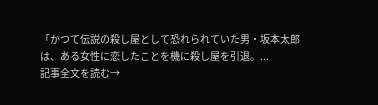「かつて伝説の殺し屋として恐れられていた男・坂本太郎は、ある女性に恋したことを機に殺し屋を引退。...
記事全文を読む→